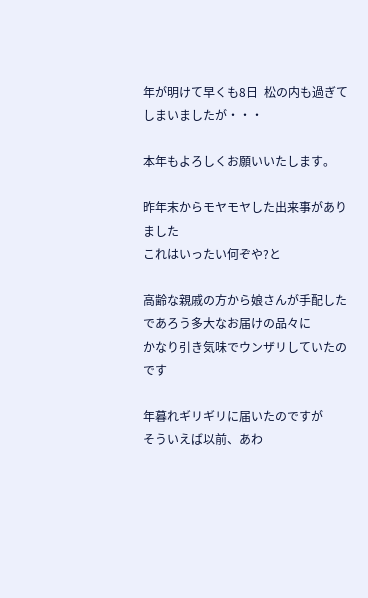年が明けて早くも8日  松の内も過ぎてしまいましたが・・・

本年もよろしくお願いいたします。

昨年末からモヤモヤした出来事がありました
これはいったい何ぞや?と

高齢な親戚の方から娘さんが手配したであろう多大なお届けの品々に
かなり引き気味でウンザリしていたのです

年暮れギリギリに届いたのですが
そういえば以前、あわ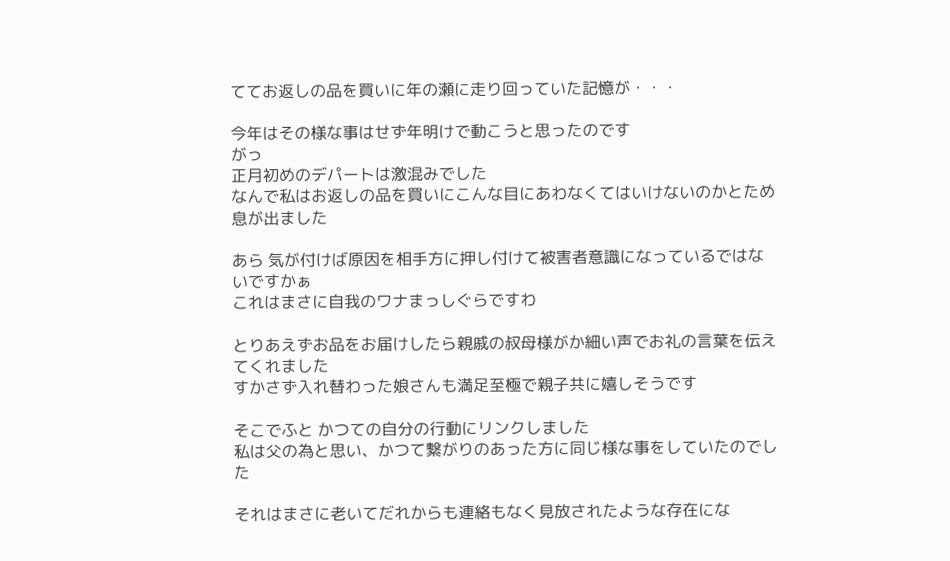ててお返しの品を買いに年の瀬に走り回っていた記憶が・・・

今年はその様な事はせず年明けで動こうと思ったのです
がっ
正月初めのデパートは激混みでした
なんで私はお返しの品を買いにこんな目にあわなくてはいけないのかとため息が出ました

あら 気が付けば原因を相手方に押し付けて被害者意識になっているではないですかぁ
これはまさに自我のワナまっしぐらですわ

とりあえずお品をお届けしたら親戚の叔母様がか細い声でお礼の言葉を伝えてくれました
すかさず入れ替わった娘さんも満足至極で親子共に嬉しそうです

そこでふと かつての自分の行動にリンクしました
私は父の為と思い、かつて繋がりのあった方に同じ様な事をしていたのでした

それはまさに老いてだれからも連絡もなく見放されたような存在にな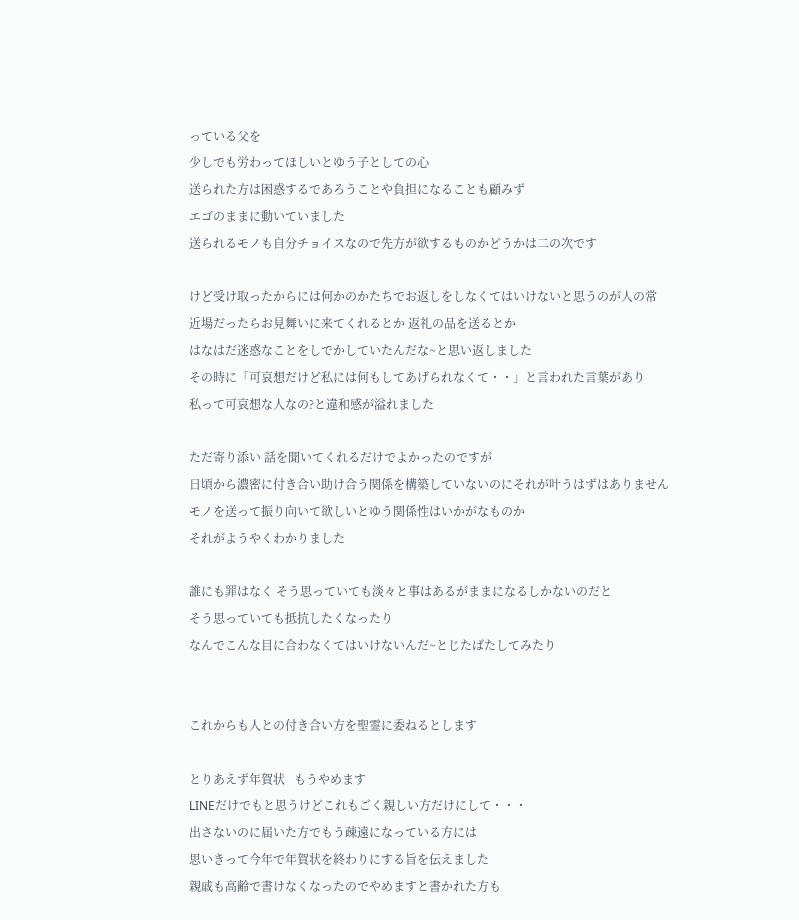っている父を
少しでも労わってほしいとゆう子としての心
送られた方は困惑するであろうことや負担になることも顧みず
エゴのままに動いていました
送られるモノも自分チョイスなので先方が欲するものかどうかは二の次です

けど受け取ったからには何かのかたちでお返しをしなくてはいけないと思うのが人の常
近場だったらお見舞いに来てくれるとか 返礼の品を送るとか
はなはだ迷惑なことをしでかしていたんだな~と思い返しました
その時に「可哀想だけど私には何もしてあげられなくて・・」と言われた言葉があり
私って可哀想な人なの?と違和感が溢れました

ただ寄り添い 話を聞いてくれるだけでよかったのですが
日頃から濃密に付き合い助け合う関係を構築していないのにそれが叶うはずはありません
モノを送って振り向いて欲しいとゆう関係性はいかがなものか
それがようやくわかりました

誰にも罪はなく そう思っていても淡々と事はあるがままになるしかないのだと
そう思っていても抵抗したくなったり
なんでこんな目に合わなくてはいけないんだ~とじたばたしてみたり


これからも人との付き合い方を聖霊に委ねるとします

とりあえず年賀状   もうやめます
LINEだけでもと思うけどこれもごく親しい方だけにして・・・
出さないのに届いた方でもう疎遠になっている方には
思いきって今年で年賀状を終わりにする旨を伝えました
親戚も高齢で書けなくなったのでやめますと書かれた方も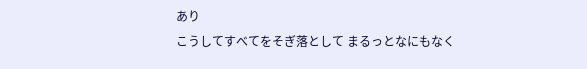あり
こうしてすべてをそぎ落として まるっとなにもなく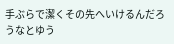手ぶらで潔くその先へいけるんだろうなとゆう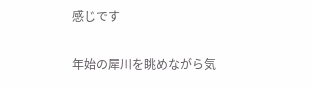感じです

年始の犀川を眺めながら気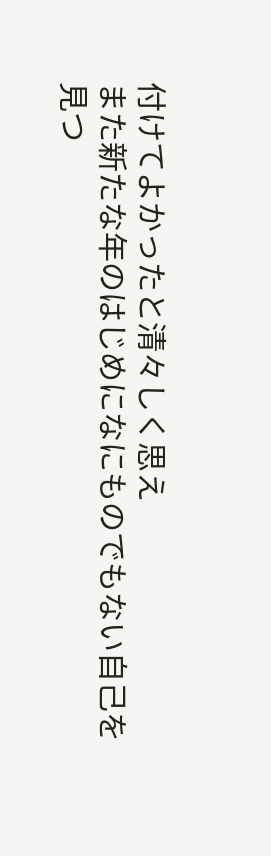付けてよかったと清々しく思え
また新たな年のはじめになにものでもない自己を
見つ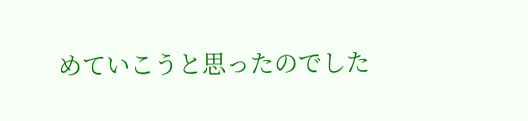めていこうと思ったのでした